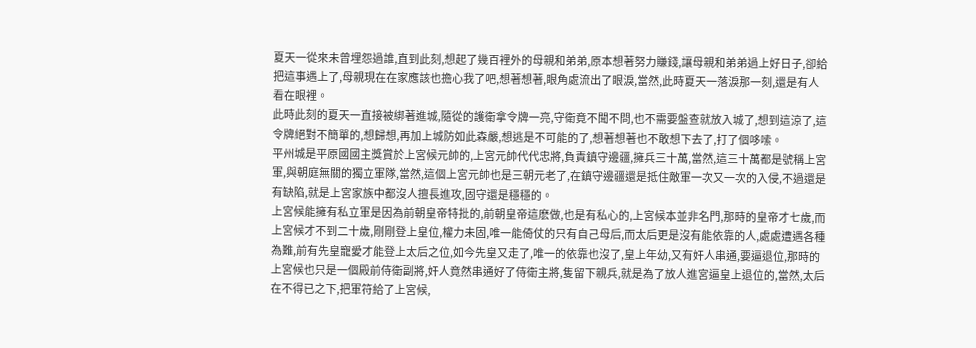夏天一從來未曾埋怨過誰,直到此刻,想起了幾百裡外的母親和弟弟,原本想著努力賺錢,讓母親和弟弟過上好日子,卻給把這事遇上了,母親現在在家應該也擔心我了吧,想著想著,眼角處流出了眼淚,當然,此時夏天一落淚那一刻,還是有人看在眼裡。
此時此刻的夏天一直接被綁著進城,隨從的護衛拿令牌一亮,守衛竟不聞不問,也不需要盤查就放入城了,想到這涼了,這令牌絕對不簡單的,想歸想,再加上城防如此森嚴,想逃是不可能的了,想著想著也不敢想下去了,打了個哆嗦。
平州城是平原國國主獎賞於上宮候元帥的,上宮元帥代代忠將,負責鎮守邊疆,擁兵三十萬,當然,這三十萬都是號稱上宮軍,與朝庭無關的獨立軍隊,當然,這個上宮元帥也是三朝元老了,在鎮守邊疆還是抵住敵軍一次又一次的入侵,不過還是有缺陷,就是上宮家族中都沒人擅長進攻,固守還是穩穩的。
上宮候能擁有私立軍是因為前朝皇帝特批的,前朝皇帝這麽做,也是有私心的,上宮候本並非名門,那時的皇帝才七歲,而上宮候才不到二十歲,剛剛登上皇位,權力未固,唯一能倚仗的只有自己母后,而太后更是沒有能依靠的人,處處遭遇各種為難,前有先皇寵愛才能登上太后之位,如今先皇又走了,唯一的依靠也沒了,皇上年幼,又有奸人串通,要逼退位,那時的上宮候也只是一個殿前侍衛副將,奸人竟然串通好了侍衛主將,隻留下親兵,就是為了放人進宮逼皇上退位的,當然,太后在不得已之下,把軍符給了上宮候,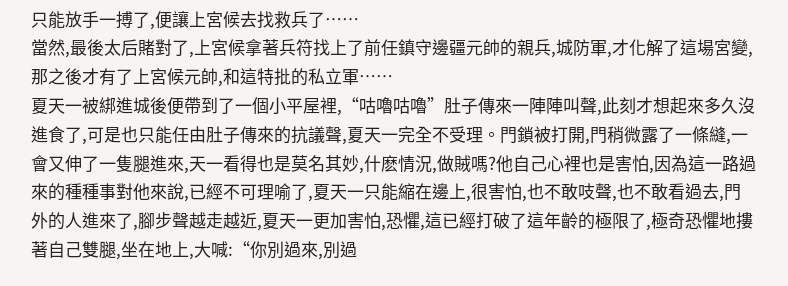只能放手一搏了,便讓上宮候去找救兵了……
當然,最後太后賭對了,上宮候拿著兵符找上了前任鎮守邊疆元帥的親兵,城防軍,才化解了這場宮變,那之後才有了上宮候元帥,和這特批的私立軍……
夏天一被綁進城後便帶到了一個小平屋裡,“咕嚕咕嚕”肚子傳來一陣陣叫聲,此刻才想起來多久沒進食了,可是也只能任由肚子傳來的抗議聲,夏天一完全不受理。門鎖被打開,門稍微露了一條縫,一會又伸了一隻腿進來,天一看得也是莫名其妙,什麽情況,做賊嗎?他自己心裡也是害怕,因為這一路過來的種種事對他來說,已經不可理喻了,夏天一只能縮在邊上,很害怕,也不敢吱聲,也不敢看過去,門外的人進來了,腳步聲越走越近,夏天一更加害怕,恐懼,這已經打破了這年齡的極限了,極奇恐懼地摟著自己雙腿,坐在地上,大喊:“你別過來,別過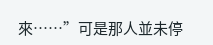來……”可是那人並未停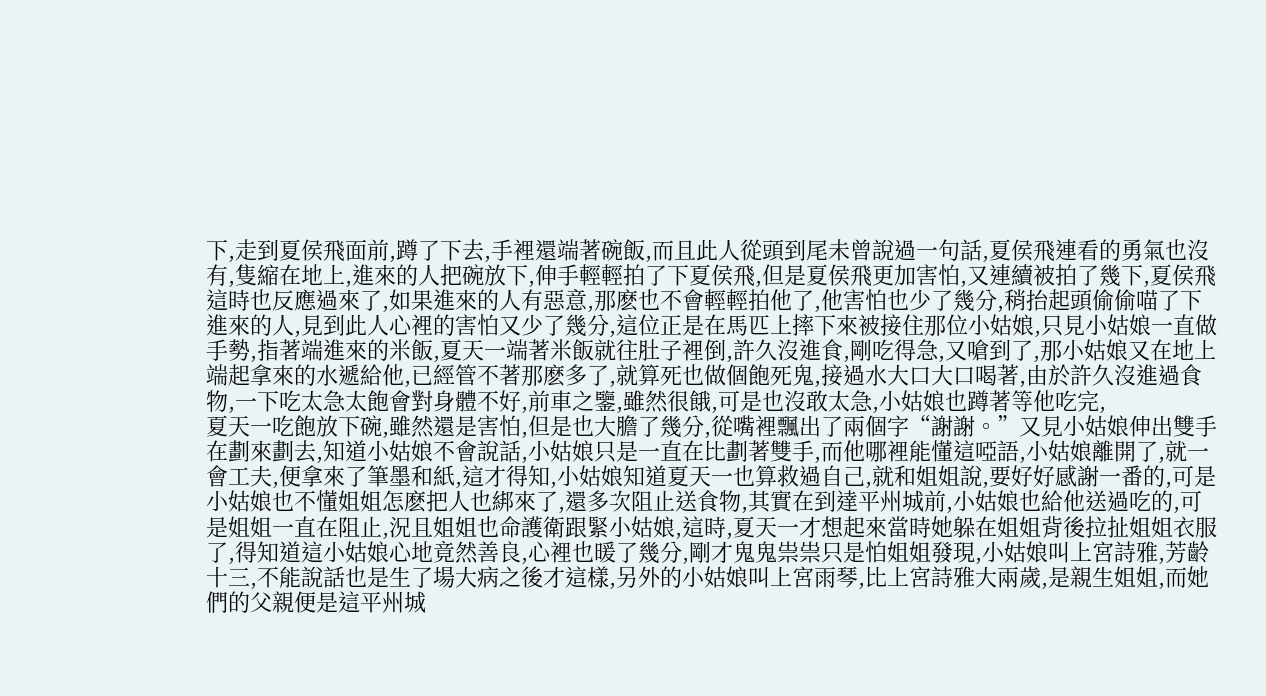下,走到夏侯飛面前,蹲了下去,手裡還端著碗飯,而且此人從頭到尾未曾說過一句話,夏侯飛連看的勇氣也沒有,隻縮在地上,進來的人把碗放下,伸手輕輕拍了下夏侯飛,但是夏侯飛更加害怕,又連續被拍了幾下,夏侯飛這時也反應過來了,如果進來的人有惡意,那麽也不會輕輕拍他了,他害怕也少了幾分,稍抬起頭偷偷喵了下進來的人,見到此人心裡的害怕又少了幾分,這位正是在馬匹上摔下來被接住那位小姑娘,只見小姑娘一直做手勢,指著端進來的米飯,夏天一端著米飯就往肚子裡倒,許久沒進食,剛吃得急,又嗆到了,那小姑娘又在地上端起拿來的水遞給他,已經管不著那麽多了,就算死也做個飽死鬼,接過水大口大口喝著,由於許久沒進過食物,一下吃太急太飽會對身體不好,前車之鑒,雖然很餓,可是也沒敢太急,小姑娘也蹲著等他吃完,
夏天一吃飽放下碗,雖然還是害怕,但是也大膽了幾分,從嘴裡飄出了兩個字“謝謝。”又見小姑娘伸出雙手在劃來劃去,知道小姑娘不會說話,小姑娘只是一直在比劃著雙手,而他哪裡能懂這啞語,小姑娘離開了,就一會工夫,便拿來了筆墨和紙,這才得知,小姑娘知道夏天一也算救過自己,就和姐姐說,要好好感謝一番的,可是小姑娘也不懂姐姐怎麽把人也綁來了,還多次阻止送食物,其實在到達平州城前,小姑娘也給他送過吃的,可是姐姐一直在阻止,況且姐姐也命護衛跟緊小姑娘,這時,夏天一才想起來當時她躲在姐姐背後拉扯姐姐衣服了,得知道這小姑娘心地竟然善良,心裡也暖了幾分,剛才鬼鬼祟祟只是怕姐姐發現,小姑娘叫上宮詩雅,芳齡十三,不能說話也是生了場大病之後才這樣,另外的小姑娘叫上宮雨琴,比上宮詩雅大兩歲,是親生姐姐,而她們的父親便是這平州城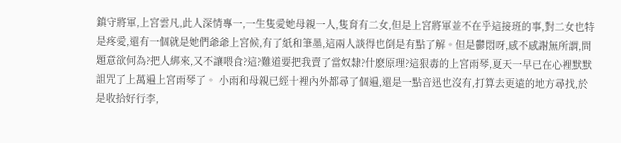鎮守將軍,上宮雲凡,此人深情專一,一生隻愛她母親一人,隻育有二女,但是上宮將軍並不在乎這接班的事,對二女也特是疼愛,還有一個就是她們爺爺上宮候,有了紙和筆墨,這兩人談得也倒是有點了解。但是鬱悶呀,感不感謝無所謂,問題意欲何為?把人綁來,又不讓喂食?這?難道要把我賣了當奴隸?什麽原理?這狠毒的上宮雨琴,夏天一早已在心裡默默詛咒了上萬遍上宮雨琴了。 小雨和母親已經十裡內外都尋了個遍,還是一點音迅也沒有,打算去更遠的地方尋找,於是收拾好行李,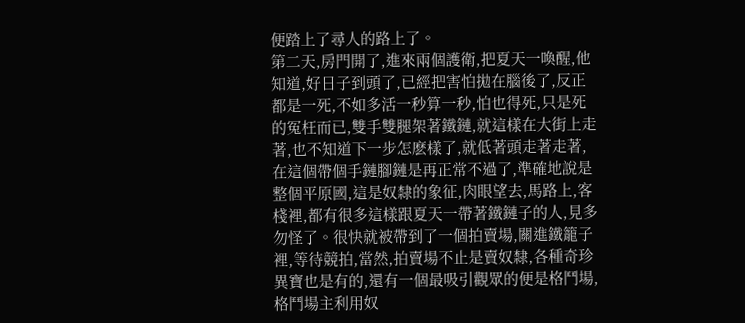便踏上了尋人的路上了。
第二天,房門開了,進來兩個護衛,把夏天一喚醒,他知道,好日子到頭了,已經把害怕拋在腦後了,反正都是一死,不如多活一秒算一秒,怕也得死,只是死的冤枉而已,雙手雙腿架著鐵鏈,就這樣在大街上走著,也不知道下一步怎麽樣了,就低著頭走著走著,在這個帶個手鏈腳鏈是再正常不過了,準確地說是整個平原國,這是奴隸的象征,肉眼望去,馬路上,客棧裡,都有很多這樣跟夏天一帶著鐵鏈子的人,見多勿怪了。很快就被帶到了一個拍賣場,關進鐵籠子裡,等待競拍,當然,拍賣場不止是賣奴隸,各種奇珍異寶也是有的,還有一個最吸引觀眾的便是格鬥場,格鬥場主利用奴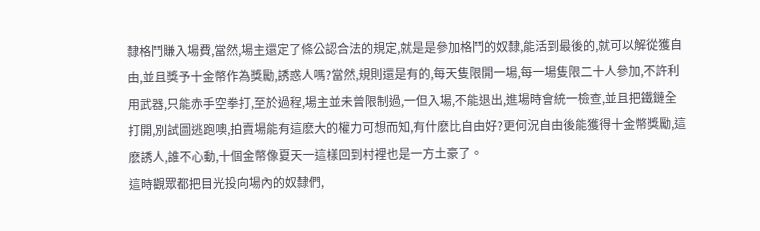隸格鬥賺入場費,當然,場主還定了條公認合法的規定,就是是參加格鬥的奴隸,能活到最後的,就可以解從獲自由,並且獎予十金幣作為獎勵,誘惑人嗎?當然,規則還是有的,每天隻限開一場,每一場隻限二十人參加,不許利用武器,只能赤手空拳打,至於過程,場主並未曾限制過,一但入場,不能退出,進場時會統一檢查,並且把鐵鏈全打開,別試圖逃跑噢,拍賣場能有這麽大的權力可想而知,有什麽比自由好?更何況自由後能獲得十金幣獎勵,這麽誘人,誰不心動,十個金幣像夏天一這樣回到村裡也是一方土豪了。
這時觀眾都把目光投向場內的奴隸們,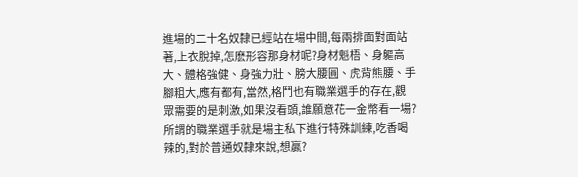進場的二十名奴隸已經站在場中間,每兩排面對面站著,上衣脫掉,怎麽形容那身材呢?身材魁梧、身軀高大、體格強健、身強力壯、膀大腰圓、虎背熊腰、手腳粗大,應有都有,當然,格鬥也有職業選手的存在,觀眾需要的是刺激,如果沒看頭,誰願意花一金幣看一場?所謂的職業選手就是場主私下進行特殊訓練,吃香喝辣的,對於普通奴隸來說,想贏?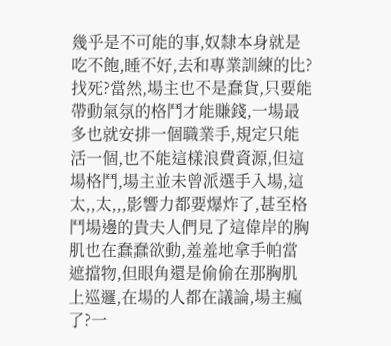幾乎是不可能的事,奴隸本身就是吃不飽,睡不好,去和專業訓練的比?找死?當然,場主也不是蠢貨,只要能帶動氣氛的格鬥才能賺錢,一場最多也就安排一個職業手,規定只能活一個,也不能這樣浪費資源,但這場格鬥,場主並未曾派選手入場,這太,,太,,,影響力都要爆炸了,甚至格鬥場邊的貴夫人們見了這偉岸的胸肌也在蠢蠢欲動,羞羞地拿手帕當遮擋物,但眼角還是偷偷在那胸肌上巡邏,在場的人都在議論,場主瘋了?一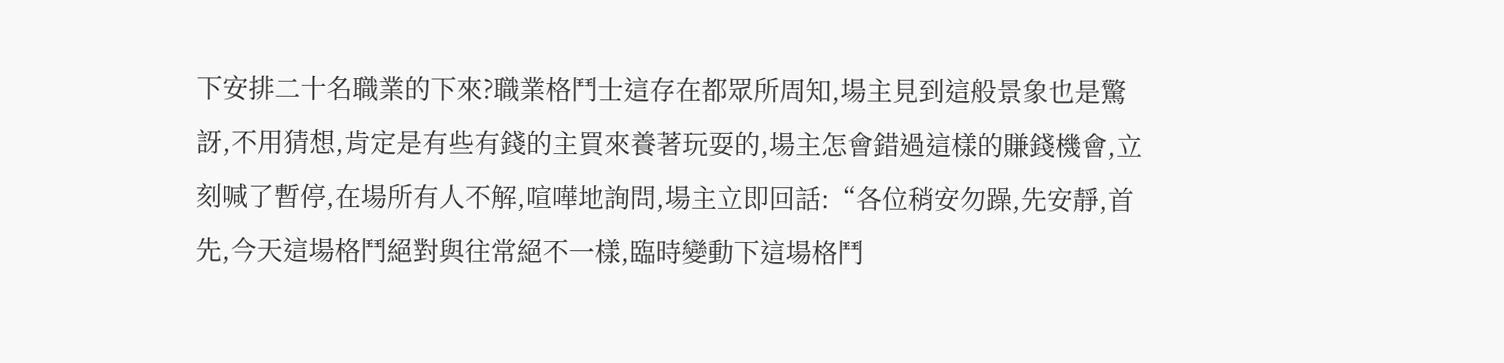下安排二十名職業的下來?職業格鬥士這存在都眾所周知,場主見到這般景象也是驚訝,不用猜想,肯定是有些有錢的主買來養著玩耍的,場主怎會錯過這樣的賺錢機會,立刻喊了暫停,在場所有人不解,喧嘩地詢問,場主立即回話:“各位稍安勿躁,先安靜,首先,今天這場格鬥絕對與往常絕不一樣,臨時變動下這場格鬥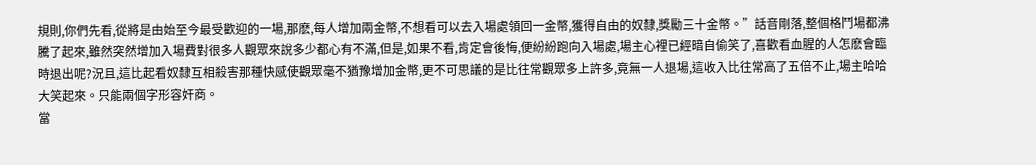規則,你們先看,從將是由始至今最受歡迎的一場,那麽,每人增加兩金幣,不想看可以去入場處領回一金幣,獲得自由的奴隸,獎勵三十金幣。”話音剛落,整個格鬥場都沸騰了起來,雖然突然增加入場費對很多人觀眾來說多少都心有不滿,但是,如果不看,肯定會後悔,便紛紛跑向入場處,場主心裡已經暗自偷笑了,喜歡看血腥的人怎麽會臨時退出呢?況且,這比起看奴隸互相殺害那種快感使觀眾毫不猶豫增加金幣,更不可思議的是比往常觀眾多上許多,竟無一人退場,這收入比往常高了五倍不止,場主哈哈大笑起來。只能兩個字形容奸商。
當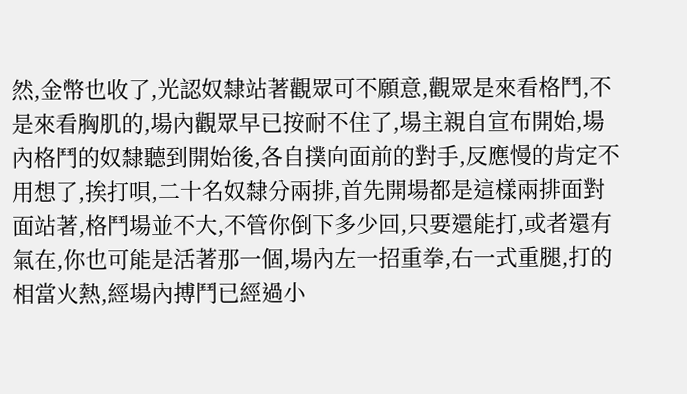然,金幣也收了,光認奴隸站著觀眾可不願意,觀眾是來看格鬥,不是來看胸肌的,場內觀眾早已按耐不住了,場主親自宣布開始,場內格鬥的奴隸聽到開始後,各自撲向面前的對手,反應慢的肯定不用想了,挨打唄,二十名奴隸分兩排,首先開場都是這樣兩排面對面站著,格鬥場並不大,不管你倒下多少回,只要還能打,或者還有氣在,你也可能是活著那一個,場內左一招重拳,右一式重腿,打的相當火熱,經場內搏鬥已經過小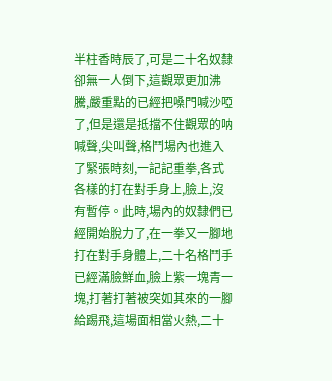半柱香時辰了,可是二十名奴隸卻無一人倒下,這觀眾更加沸騰,嚴重點的已經把嗓門喊沙啞了,但是還是抵擋不住觀眾的呐喊聲,尖叫聲,格鬥場內也進入了緊張時刻,一記記重拳,各式各樣的打在對手身上,臉上,沒有暫停。此時,場內的奴隸們已經開始脫力了,在一拳又一腳地打在對手身體上,二十名格鬥手已經滿臉鮮血,臉上紫一塊青一塊,打著打著被突如其來的一腳給踢飛,這場面相當火熱,二十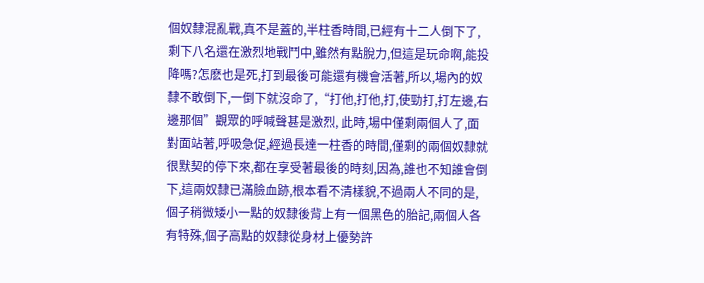個奴隸混亂戰,真不是蓋的,半柱香時間,已經有十二人倒下了,剩下八名還在激烈地戰鬥中,雖然有點脫力,但這是玩命啊,能投降嗎?怎麽也是死,打到最後可能還有機會活著,所以,場內的奴隸不敢倒下,一倒下就沒命了,“打他,打他,打,使勁打,打左邊,右邊那個”觀眾的呼喊聲甚是激烈, 此時,場中僅剩兩個人了,面對面站著,呼吸急促,經過長達一柱香的時間,僅剩的兩個奴隸就很默契的停下來,都在享受著最後的時刻,因為,誰也不知誰會倒下,這兩奴隸已滿臉血跡,根本看不清樣貌,不過兩人不同的是,個子稍微矮小一點的奴隸後背上有一個黑色的胎記,兩個人各有特殊,個子高點的奴隸從身材上優勢許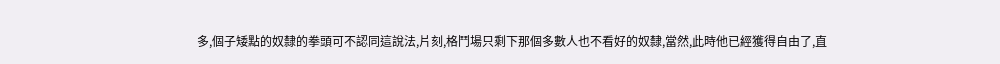多,個子矮點的奴隸的拳頭可不認同這說法,片刻,格鬥場只剩下那個多數人也不看好的奴隸,當然,此時他已經獲得自由了,直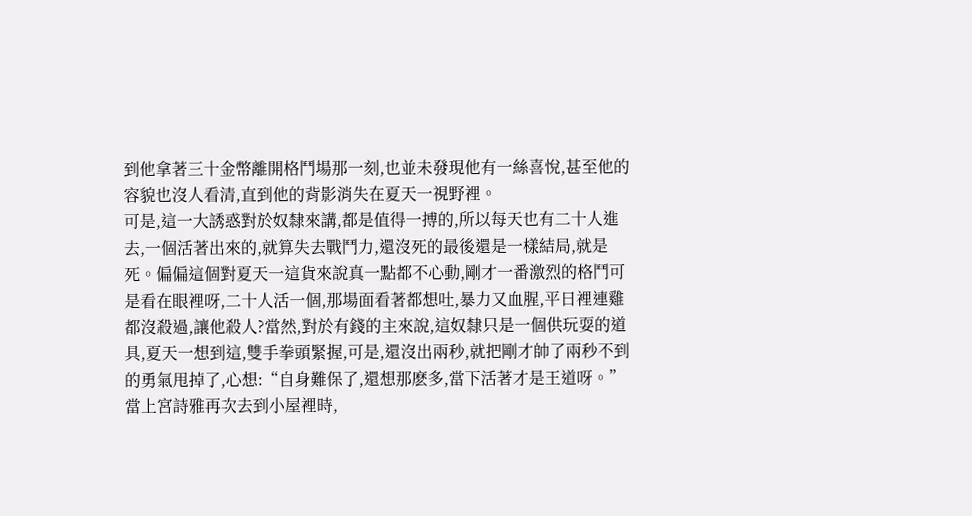到他拿著三十金幣離開格鬥場那一刻,也並未發現他有一絲喜悅,甚至他的容貌也沒人看清,直到他的背影消失在夏天一視野裡。
可是,這一大誘惑對於奴隸來講,都是值得一搏的,所以每天也有二十人進去,一個活著出來的,就算失去戰鬥力,還沒死的最後還是一樣結局,就是死。偏偏這個對夏天一這貨來說真一點都不心動,剛才一番激烈的格鬥可是看在眼裡呀,二十人活一個,那場面看著都想吐,暴力又血腥,平日裡連雞都沒殺過,讓他殺人?當然,對於有錢的主來說,這奴隸只是一個供玩耍的道具,夏天一想到這,雙手拳頭緊握,可是,還沒出兩秒,就把剛才帥了兩秒不到的勇氣甩掉了,心想:“自身難保了,還想那麽多,當下活著才是王道呀。”
當上宮詩雅再次去到小屋裡時,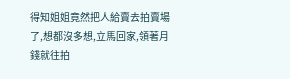得知姐姐竟然把人給賣去拍賣場了,想都沒多想,立馬回家,領著月錢就往拍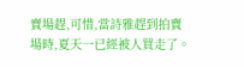賣場趕,可惜,當詩雅趕到拍賣場時,夏天一已經被人買走了。